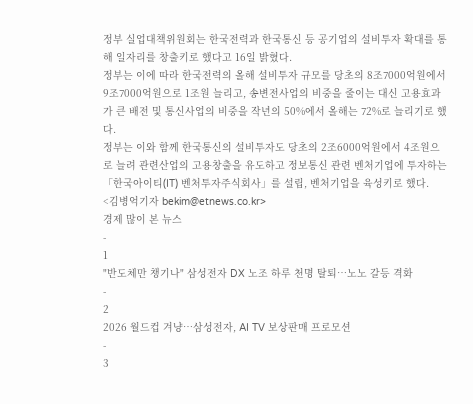정부 실업대책위원회는 한국전력과 한국통신 등 공기업의 설비투자 확대를 통해 일자리를 창출키로 했다고 16일 밝혔다.
정부는 이에 따라 한국전력의 올해 설비투자 규모를 당초의 8조7000억원에서 9조7000억원으로 1조원 늘리고, 송변전사업의 비중을 줄이는 대신 고용효과가 큰 배전 및 통신사업의 비중을 작년의 50%에서 올해는 72%로 늘리기로 했다.
정부는 이와 함께 한국통신의 설비투자도 당초의 2조6000억원에서 4조원으로 늘려 관련산업의 고용창출을 유도하고 정보통신 관련 벤처기업에 투자하는 「한국아이티(IT) 벤처투자주식회사」를 설립, 벤처기업을 육성키로 했다.
<김병억기자 bekim@etnews.co.kr>
경제 많이 본 뉴스
-
1
"반도체만 챙기나" 삼성전자 DX 노조 하루 천명 탈퇴…노노 갈등 격화
-
2
2026 월드컵 겨냥…삼성전자, AI TV 보상판매 프로모션
-
3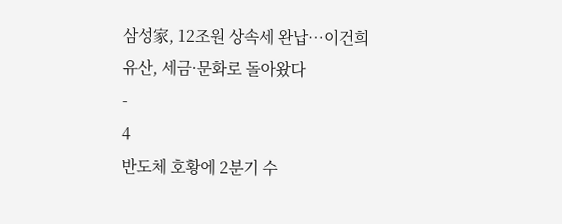삼성家, 12조원 상속세 완납…이건희 유산, 세금·문화로 돌아왔다
-
4
반도체 호황에 2분기 수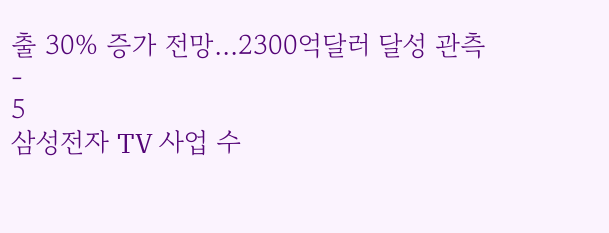출 30% 증가 전망…2300억달러 달성 관측
-
5
삼성전자 TV 사업 수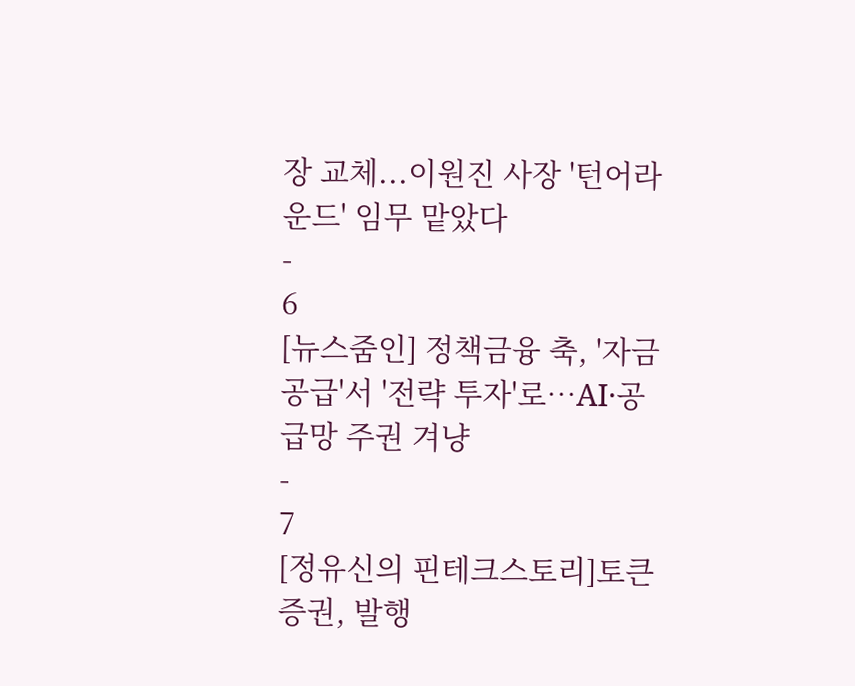장 교체...이원진 사장 '턴어라운드' 임무 맡았다
-
6
[뉴스줌인] 정책금융 축, '자금 공급'서 '전략 투자'로…AI·공급망 주권 겨냥
-
7
[정유신의 핀테크스토리]토큰 증권, 발행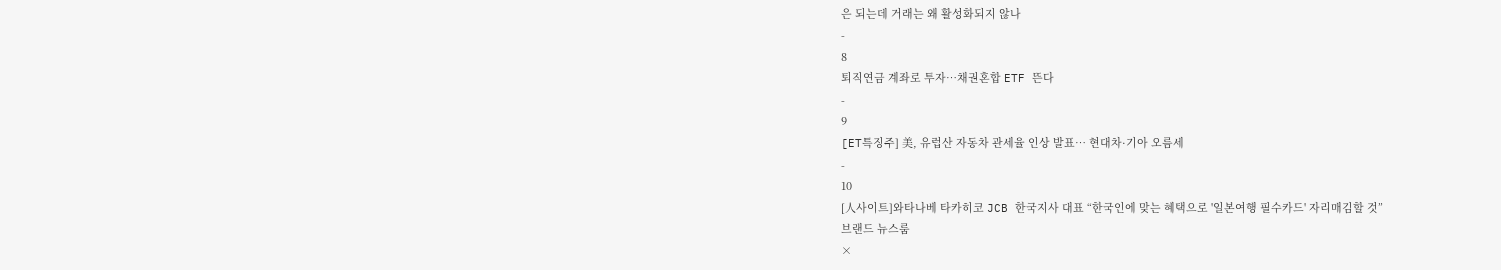은 되는데 거래는 왜 활성화되지 않나
-
8
퇴직연금 계좌로 투자…채권혼합 ETF 뜬다
-
9
[ET특징주] 美, 유럽산 자동차 관세율 인상 발표… 현대차·기아 오름세
-
10
[人사이트]와타나베 타카히코 JCB 한국지사 대표 “한국인에 맞는 혜택으로 '일본여행 필수카드' 자리매김할 것”
브랜드 뉴스룸
×